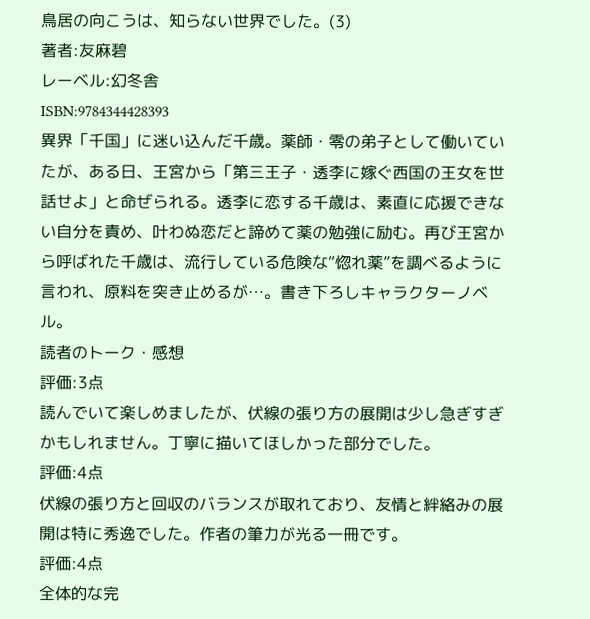鳥居の向こうは、知らない世界でした。(3)
著者:友麻碧
レーベル:幻冬舎
ISBN:9784344428393
異界「千国」に迷い込んだ千歳。薬師・零の弟子として働いていたが、ある日、王宮から「第三王子・透李に嫁ぐ西国の王女を世話せよ」と命ぜられる。透李に恋する千歳は、素直に応援できない自分を責め、叶わぬ恋だと諦めて薬の勉強に励む。再び王宮から呼ばれた千歳は、流行している危険な“惚れ薬”を調べるように言われ、原料を突き止めるが…。書き下ろしキャラクターノベル。
読者のトーク・感想
評価:3点
読んでいて楽しめましたが、伏線の張り方の展開は少し急ぎすぎかもしれません。丁寧に描いてほしかった部分でした。
評価:4点
伏線の張り方と回収のバランスが取れており、友情と絆絡みの展開は特に秀逸でした。作者の筆力が光る一冊です。
評価:4点
全体的な完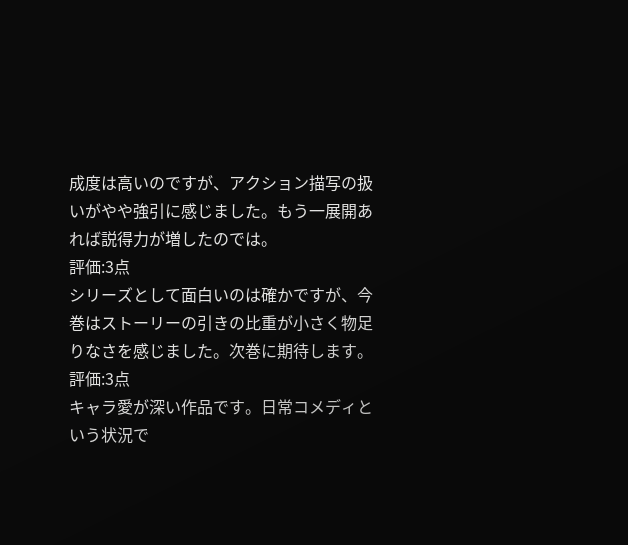成度は高いのですが、アクション描写の扱いがやや強引に感じました。もう一展開あれば説得力が増したのでは。
評価:3点
シリーズとして面白いのは確かですが、今巻はストーリーの引きの比重が小さく物足りなさを感じました。次巻に期待します。
評価:3点
キャラ愛が深い作品です。日常コメディという状況で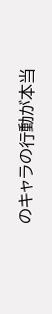のキャラの行動が本当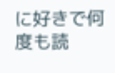に好きで何度も読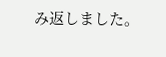み返しました。